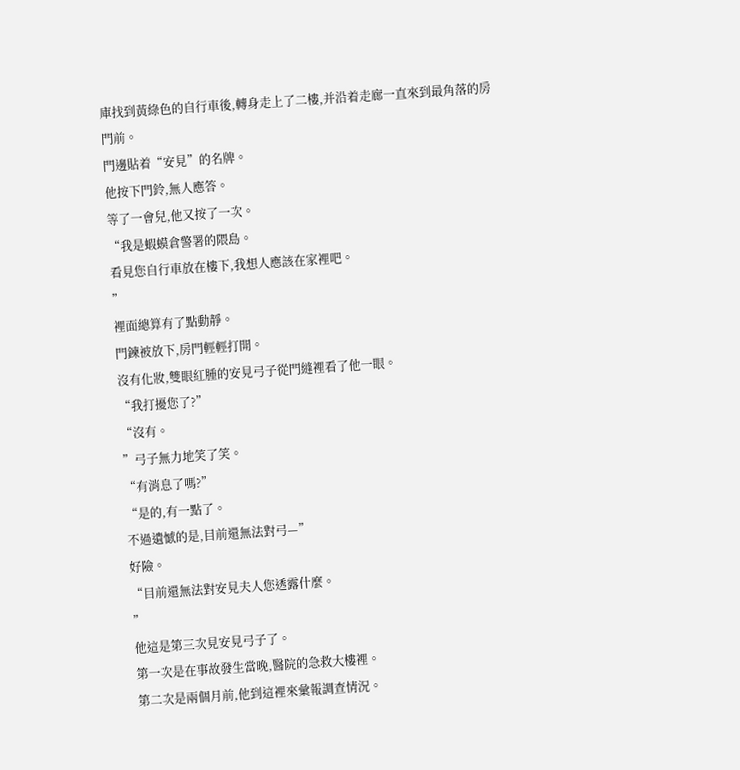庫找到黃綠色的自行車後,轉身走上了二樓,并沿着走廊一直來到最角落的房門前。
門邊貼着“安見”的名牌。
他按下門鈴,無人應答。
等了一會兒,他又按了一次。
“我是蝦蟆倉警署的隈島。
看見您自行車放在樓下,我想人應該在家裡吧。
”
裡面總算有了點動靜。
門鍊被放下,房門輕輕打開。
沒有化妝,雙眼紅腫的安見弓子從門縫裡看了他一眼。
“我打擾您了?”
“沒有。
”弓子無力地笑了笑。
“有消息了嗎?”
“是的,有一點了。
不過遺憾的是,目前還無法對弓—”
好險。
“目前還無法對安見夫人您透露什麼。
”
他這是第三次見安見弓子了。
第一次是在事故發生當晚,醫院的急救大樓裡。
第二次是兩個月前,他到這裡來彙報調查情況。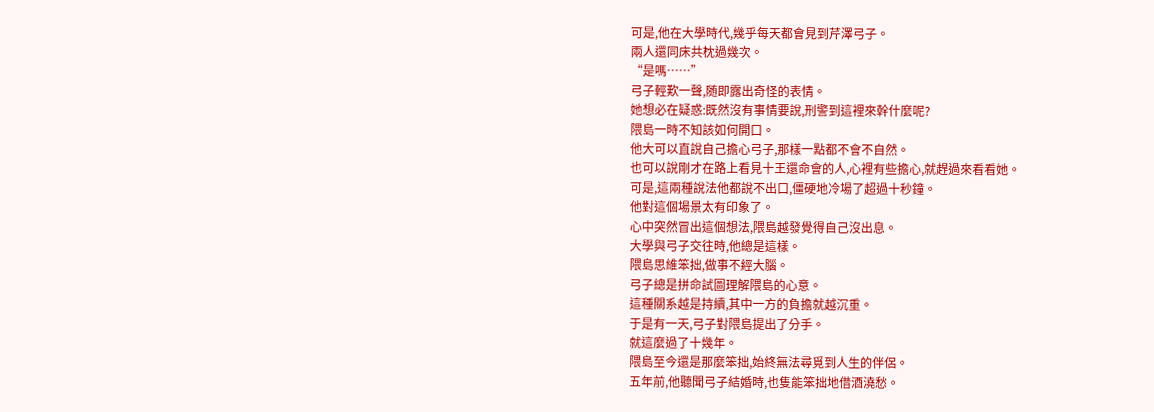可是,他在大學時代,幾乎每天都會見到芹澤弓子。
兩人還同床共枕過幾次。
“是嗎……”
弓子輕歎一聲,随即露出奇怪的表情。
她想必在疑惑:既然沒有事情要說,刑警到這裡來幹什麼呢?
隈島一時不知該如何開口。
他大可以直說自己擔心弓子,那樣一點都不會不自然。
也可以說剛才在路上看見十王還命會的人,心裡有些擔心,就趕過來看看她。
可是,這兩種說法他都說不出口,僵硬地冷場了超過十秒鐘。
他對這個場景太有印象了。
心中突然冒出這個想法,隈島越發覺得自己沒出息。
大學與弓子交往時,他總是這樣。
隈島思維笨拙,做事不經大腦。
弓子總是拼命試圖理解隈島的心意。
這種關系越是持續,其中一方的負擔就越沉重。
于是有一天,弓子對隈島提出了分手。
就這麼過了十幾年。
隈島至今還是那麼笨拙,始終無法尋覓到人生的伴侶。
五年前,他聽聞弓子結婚時,也隻能笨拙地借酒澆愁。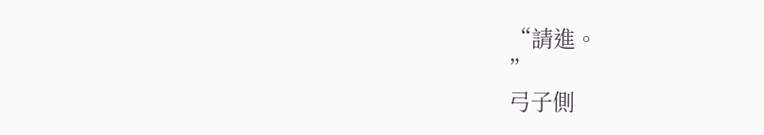“請進。
”
弓子側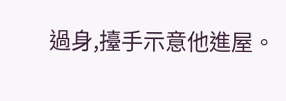過身,擡手示意他進屋。